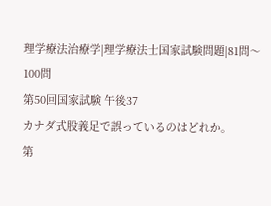理学療法治療学|理学療法士国家試験問題|81問〜100問
第50回国家試験 午後37
カナダ式股義足で誤っているのはどれか。
第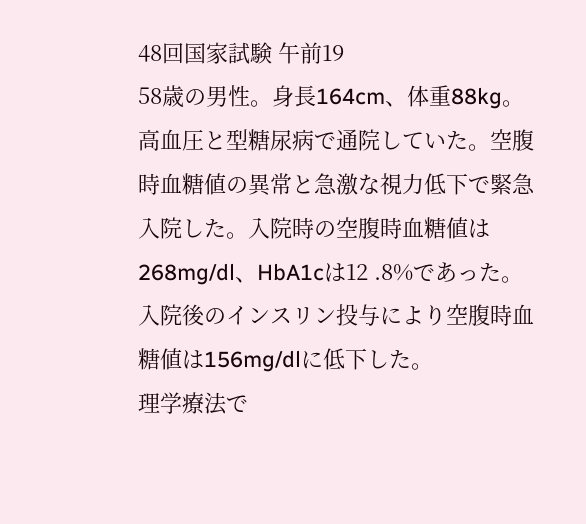48回国家試験 午前19
58歳の男性。身長164cm、体重88kg。高血圧と型糖尿病で通院していた。空腹時血糖値の異常と急激な視力低下で緊急入院した。入院時の空腹時血糖値は268mg/dl、HbA1cは12 .8%であった。入院後のインスリン投与により空腹時血糖値は156mg/dlに低下した。
理学療法で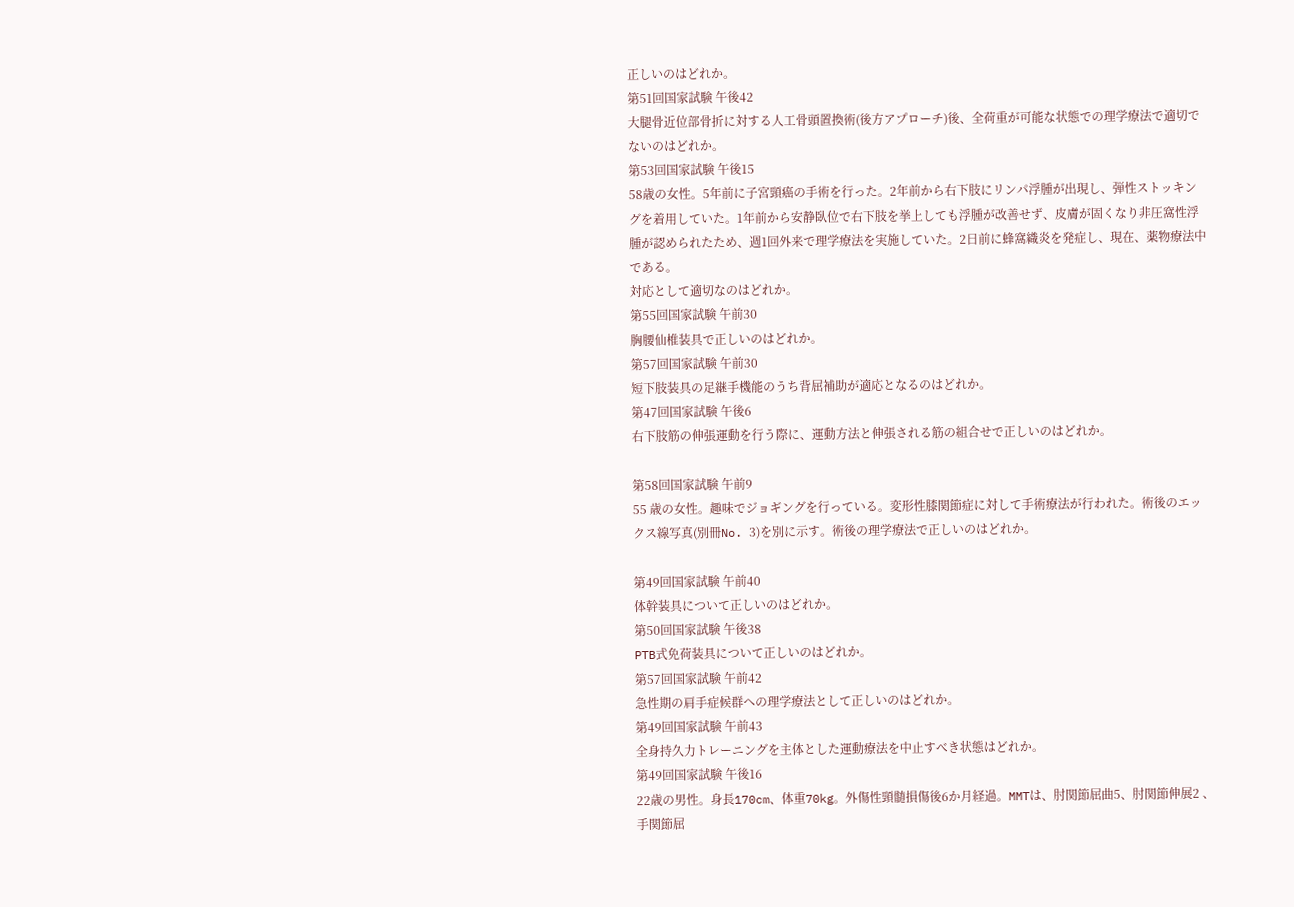正しいのはどれか。
第51回国家試験 午後42
大腿骨近位部骨折に対する人工骨頭置換術(後方アプローチ)後、全荷重が可能な状態での理学療法で適切でないのはどれか。
第53回国家試験 午後15
58歳の女性。5年前に子宮頸癌の手術を行った。2年前から右下肢にリンパ浮腫が出現し、弾性ストッキングを着用していた。1年前から安静臥位で右下肢を挙上しても浮腫が改善せず、皮膚が固くなり非圧窩性浮腫が認められたため、週1回外来で理学療法を実施していた。2日前に蜂窩織炎を発症し、現在、薬物療法中である。
対応として適切なのはどれか。
第55回国家試験 午前30
胸腰仙椎装具で正しいのはどれか。
第57回国家試験 午前30
短下肢装具の足継手機能のうち背屈補助が適応となるのはどれか。
第47回国家試験 午後6
右下肢筋の伸張運動を行う際に、運動方法と伸張される筋の組合せで正しいのはどれか。

第58回国家試験 午前9
55 歳の女性。趣味でジョギングを行っている。変形性膝関節症に対して手術療法が行われた。術後のエックス線写真(別冊No. 3)を別に示す。術後の理学療法で正しいのはどれか。

第49回国家試験 午前40
体幹装具について正しいのはどれか。
第50回国家試験 午後38
PTB式免荷装具について正しいのはどれか。
第57回国家試験 午前42
急性期の肩手症候群への理学療法として正しいのはどれか。
第49回国家試験 午前43
全身持久力トレーニングを主体とした運動療法を中止すべき状態はどれか。
第49回国家試験 午後16
22歳の男性。身長170cm、体重70kg。外傷性頸髄損傷後6か月経過。MMTは、肘関節屈曲5、肘関節伸展2 、手関節屈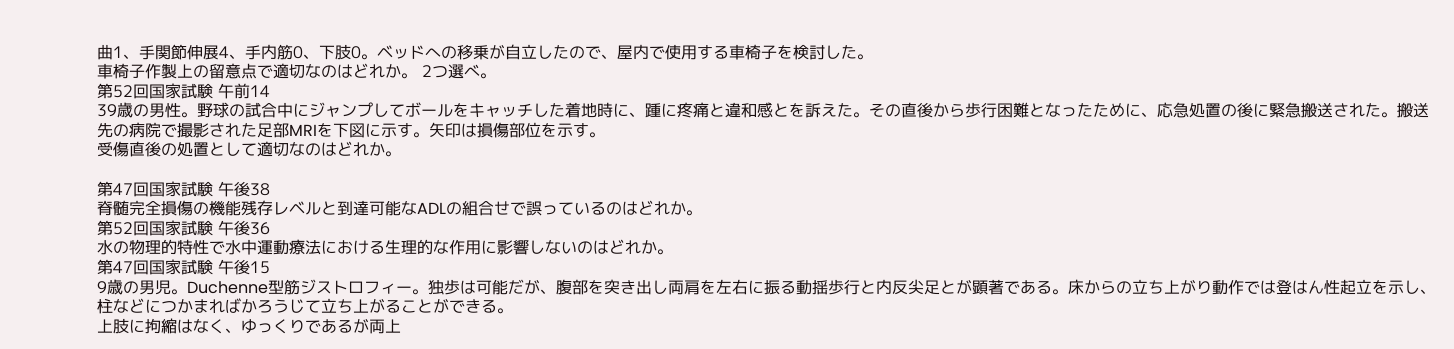曲1、手関節伸展4、手内筋0、下肢0。ベッドへの移乗が自立したので、屋内で使用する車椅子を検討した。
車椅子作製上の留意点で適切なのはどれか。 2つ選べ。
第52回国家試験 午前14
39歳の男性。野球の試合中にジャンプしてボールをキャッチした着地時に、踵に疼痛と違和感とを訴えた。その直後から歩行困難となったために、応急処置の後に緊急搬送された。搬送先の病院で撮影された足部MRIを下図に示す。矢印は損傷部位を示す。
受傷直後の処置として適切なのはどれか。

第47回国家試験 午後38
脊髄完全損傷の機能残存レベルと到達可能なADLの組合せで誤っているのはどれか。
第52回国家試験 午後36
水の物理的特性で水中運動療法における生理的な作用に影響しないのはどれか。
第47回国家試験 午後15
9歳の男児。Duchenne型筋ジストロフィー。独歩は可能だが、腹部を突き出し両肩を左右に振る動揺歩行と内反尖足とが顕著である。床からの立ち上がり動作では登はん性起立を示し、柱などにつかまればかろうじて立ち上がることができる。
上肢に拘縮はなく、ゆっくりであるが両上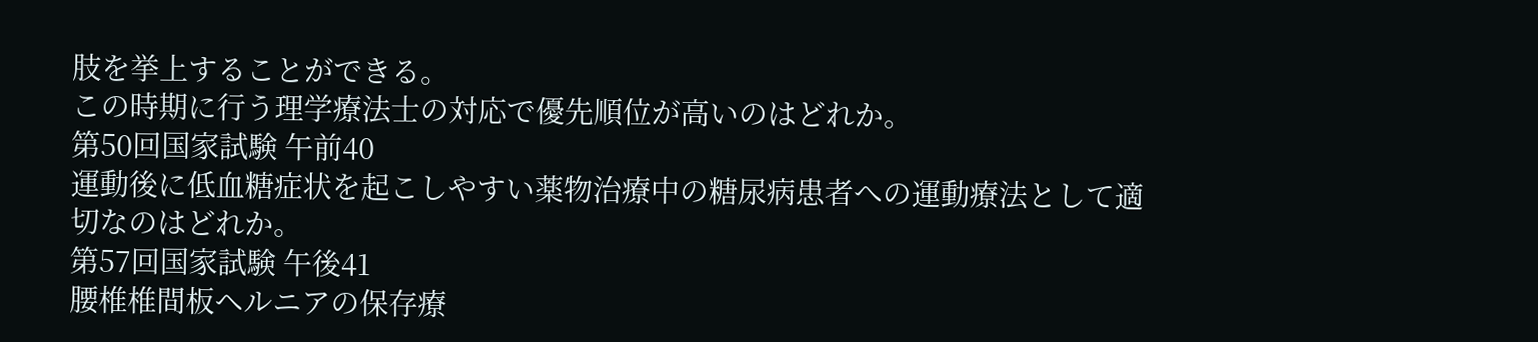肢を挙上することができる。
この時期に行う理学療法士の対応で優先順位が高いのはどれか。
第50回国家試験 午前40
運動後に低血糖症状を起こしやすい薬物治療中の糖尿病患者への運動療法として適切なのはどれか。
第57回国家試験 午後41
腰椎椎間板ヘルニアの保存療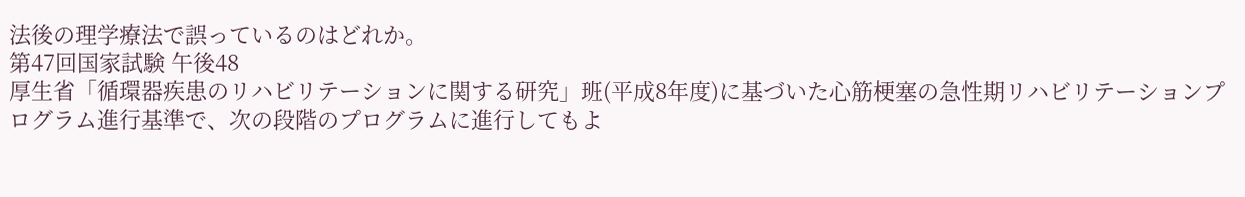法後の理学療法で誤っているのはどれか。
第47回国家試験 午後48
厚生省「循環器疾患のリハビリテーションに関する研究」班(平成8年度)に基づいた心筋梗塞の急性期リハビリテーションプログラム進行基準で、次の段階のプログラムに進行してもよ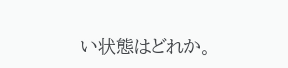い状態はどれか。